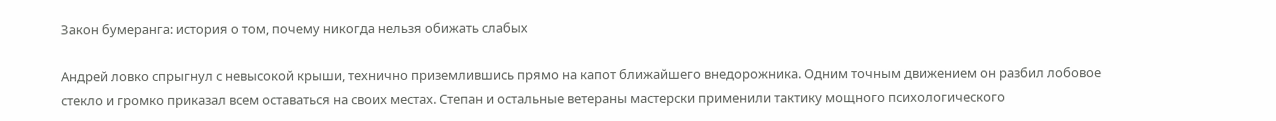Закон бумеранга: история о том, почему никогда нельзя обижать слабых

Андрей ловко спрыгнул с невысокой крыши, технично приземлившись прямо на капот ближайшего внедорожника. Одним точным движением он разбил лобовое стекло и громко приказал всем оставаться на своих местах. Степан и остальные ветераны мастерски применили тактику мощного психологического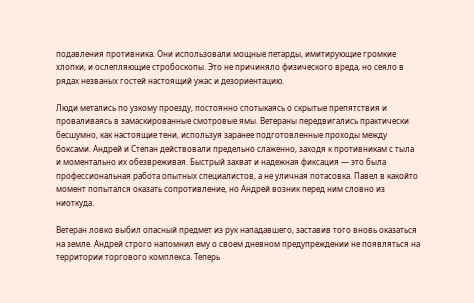подавления противника. Они использовали мощные петарды, имитирующие громкие хлопки, и ослепляющие стробоскопы. Это не причиняло физического вреда, но сеяло в рядах незваных гостей настоящий ужас и дезориентацию.

Люди метались по узкому проезду, постоянно спотыкаясь о скрытые препятствия и проваливаясь в замаскированные смотровые ямы. Ветераны передвигались практически бесшумно, как настоящие тени, используя заранее подготовленные проходы между боксами. Андрей и Степан действовали предельно слаженно, заходя к противникам с тыла и моментально их обезвреживая. Быстрый захват и надежная фиксация — это была профессиональная работа опытных специалистов, а не уличная потасовка. Павел в какойто момент попытался оказать сопротивление, но Андрей возник перед ним словно из ниоткуда.

Ветеран ловко выбил опасный предмет из рук нападавшего, заставив того вновь оказаться на земле. Андрей строго напомнил ему о своем дневном предупреждении не появляться на территории торгового комплекса. Теперь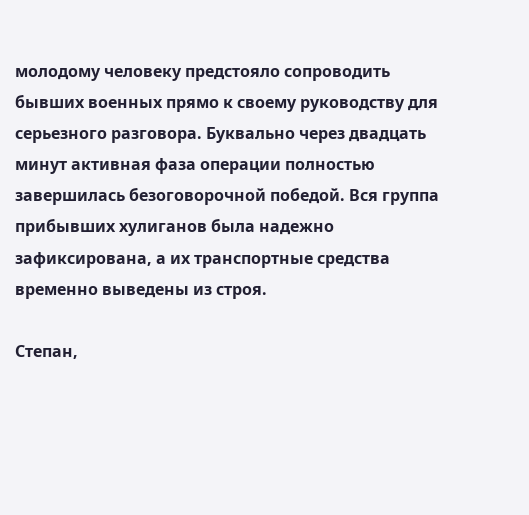молодому человеку предстояло сопроводить бывших военных прямо к своему руководству для серьезного разговора. Буквально через двадцать минут активная фаза операции полностью завершилась безоговорочной победой. Вся группа прибывших хулиганов была надежно зафиксирована, а их транспортные средства временно выведены из строя.

Степан,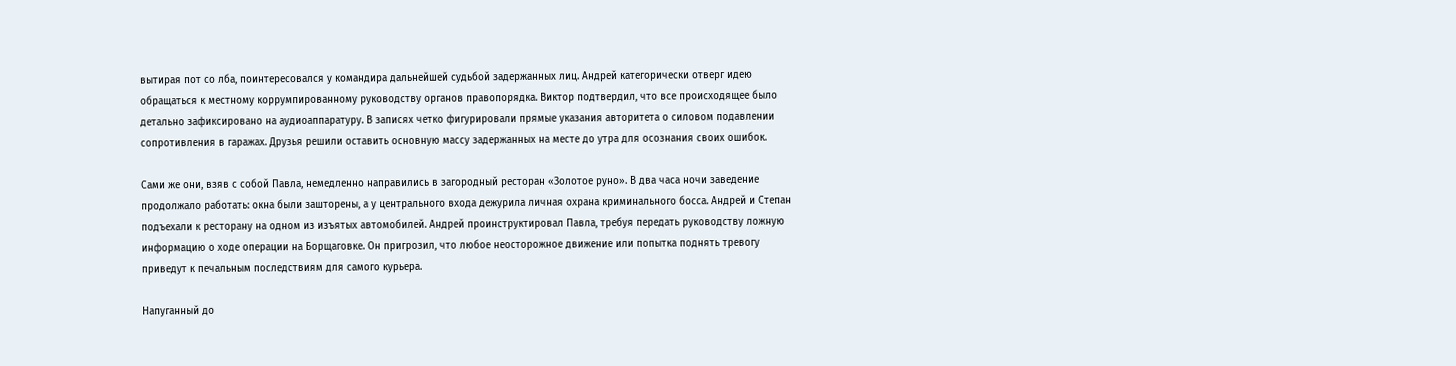вытирая пот со лба, поинтересовался у командира дальнейшей судьбой задержанных лиц. Андрей категорически отверг идею обращаться к местному коррумпированному руководству органов правопорядка. Виктор подтвердил, что все происходящее было детально зафиксировано на аудиоаппаратуру. В записях четко фигурировали прямые указания авторитета о силовом подавлении сопротивления в гаражах. Друзья решили оставить основную массу задержанных на месте до утра для осознания своих ошибок.

Сами же они, взяв с собой Павла, немедленно направились в загородный ресторан «Золотое руно». В два часа ночи заведение продолжало работать: окна были зашторены, а у центрального входа дежурила личная охрана криминального босса. Андрей и Степан подъехали к ресторану на одном из изъятых автомобилей. Андрей проинструктировал Павла, требуя передать руководству ложную информацию о ходе операции на Борщаговке. Он пригрозил, что любое неосторожное движение или попытка поднять тревогу приведут к печальным последствиям для самого курьера.

Напуганный до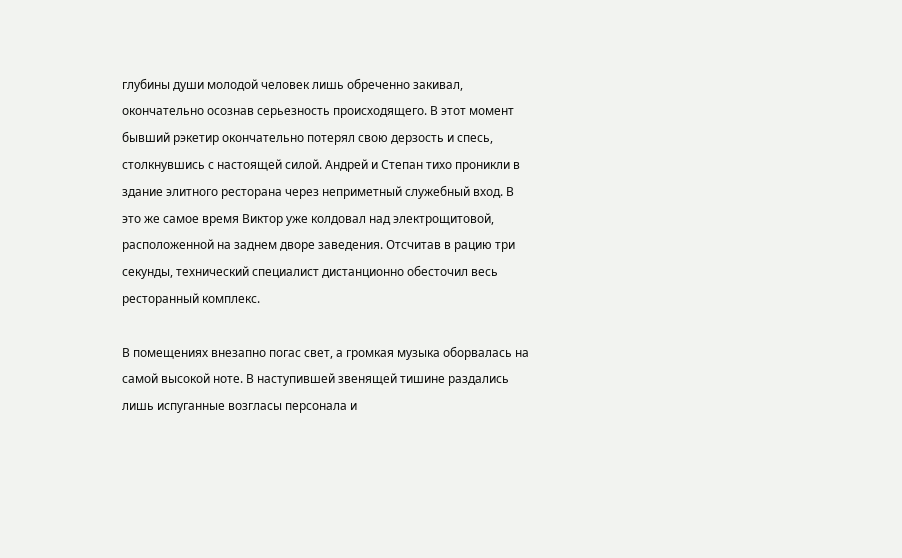глубины души молодой человек лишь обреченно закивал, окончательно осознав серьезность происходящего. В этот момент бывший рэкетир окончательно потерял свою дерзость и спесь, столкнувшись с настоящей силой. Андрей и Степан тихо проникли в здание элитного ресторана через неприметный служебный вход. В это же самое время Виктор уже колдовал над электрощитовой, расположенной на заднем дворе заведения. Отсчитав в рацию три секунды, технический специалист дистанционно обесточил весь ресторанный комплекс.

В помещениях внезапно погас свет, а громкая музыка оборвалась на самой высокой ноте. В наступившей звенящей тишине раздались лишь испуганные возгласы персонала и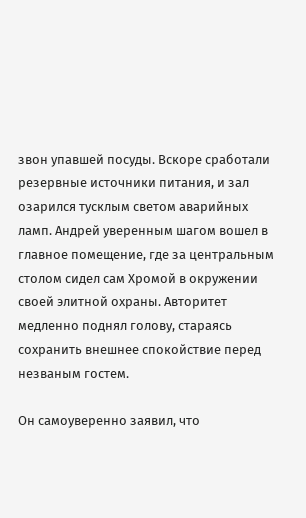звон упавшей посуды. Вскоре сработали резервные источники питания, и зал озарился тусклым светом аварийных ламп. Андрей уверенным шагом вошел в главное помещение, где за центральным столом сидел сам Хромой в окружении своей элитной охраны. Авторитет медленно поднял голову, стараясь сохранить внешнее спокойствие перед незваным гостем.

Он самоуверенно заявил, что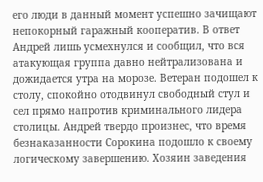его люди в данный момент успешно зачищают непокорный гаражный кооператив. В ответ Андрей лишь усмехнулся и сообщил, что вся атакующая группа давно нейтрализована и дожидается утра на морозе. Ветеран подошел к столу, спокойно отодвинул свободный стул и сел прямо напротив криминального лидера столицы. Андрей твердо произнес, что время безнаказанности Сорокина подошло к своему логическому завершению. Хозяин заведения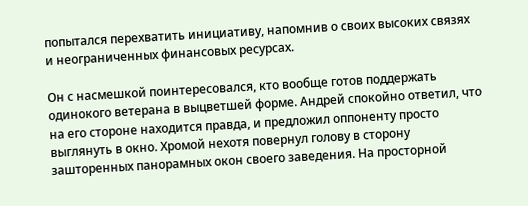попытался перехватить инициативу, напомнив о своих высоких связях и неограниченных финансовых ресурсах.

Он с насмешкой поинтересовался, кто вообще готов поддержать одинокого ветерана в выцветшей форме. Андрей спокойно ответил, что на его стороне находится правда, и предложил оппоненту просто выглянуть в окно. Хромой нехотя повернул голову в сторону зашторенных панорамных окон своего заведения. На просторной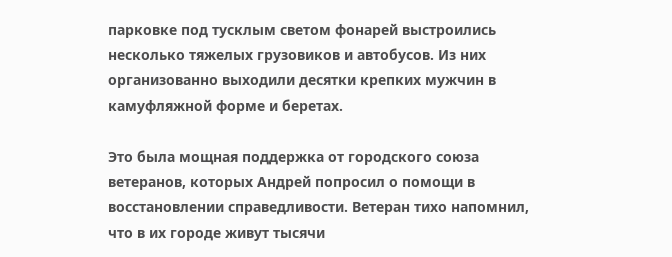парковке под тусклым светом фонарей выстроились несколько тяжелых грузовиков и автобусов. Из них организованно выходили десятки крепких мужчин в камуфляжной форме и беретах.

Это была мощная поддержка от городского союза ветеранов, которых Андрей попросил о помощи в восстановлении справедливости. Ветеран тихо напомнил, что в их городе живут тысячи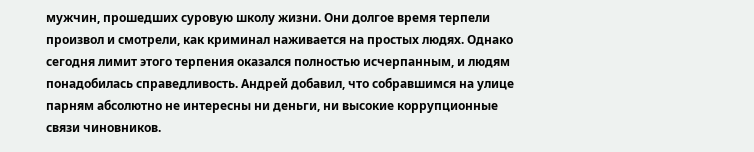мужчин, прошедших суровую школу жизни. Они долгое время терпели произвол и смотрели, как криминал наживается на простых людях. Однако сегодня лимит этого терпения оказался полностью исчерпанным, и людям понадобилась справедливость. Андрей добавил, что собравшимся на улице парням абсолютно не интересны ни деньги, ни высокие коррупционные связи чиновников.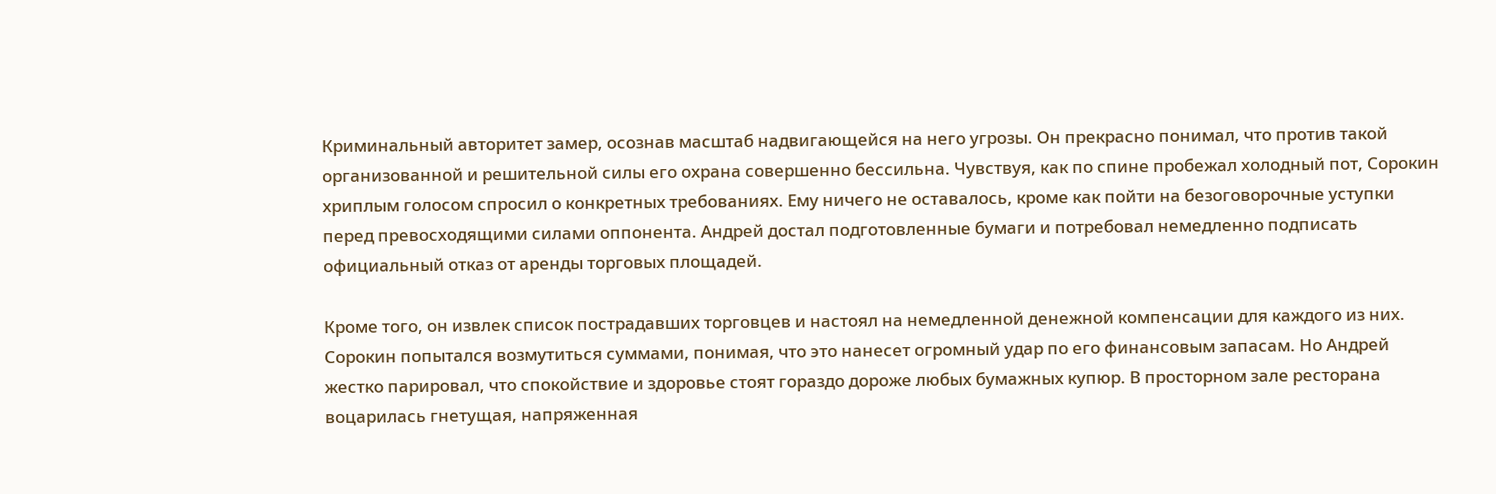Криминальный авторитет замер, осознав масштаб надвигающейся на него угрозы. Он прекрасно понимал, что против такой организованной и решительной силы его охрана совершенно бессильна. Чувствуя, как по спине пробежал холодный пот, Сорокин хриплым голосом спросил о конкретных требованиях. Ему ничего не оставалось, кроме как пойти на безоговорочные уступки перед превосходящими силами оппонента. Андрей достал подготовленные бумаги и потребовал немедленно подписать официальный отказ от аренды торговых площадей.

Кроме того, он извлек список пострадавших торговцев и настоял на немедленной денежной компенсации для каждого из них. Сорокин попытался возмутиться суммами, понимая, что это нанесет огромный удар по его финансовым запасам. Но Андрей жестко парировал, что спокойствие и здоровье стоят гораздо дороже любых бумажных купюр. В просторном зале ресторана воцарилась гнетущая, напряженная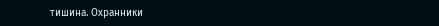тишина. Охранники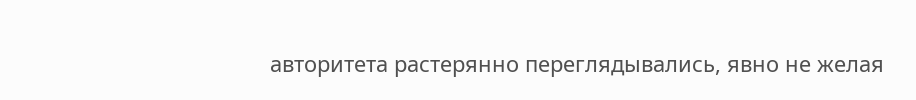авторитета растерянно переглядывались, явно не желая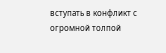вступать в конфликт с огромной толпой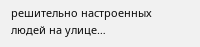решительно настроенных людей на улице…